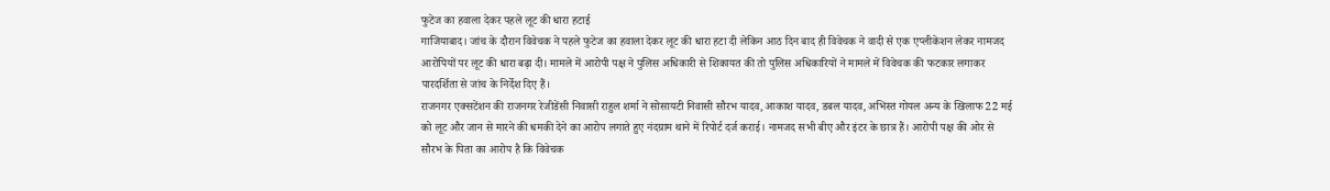फुटेज का हवाला देकर पहले लूट की धारा हटाई
गाजियाबाद। जांच के दौरान विवेचक ने पहले फुटेज का हवाला देकर लूट की धारा हटा दी लेकिन आठ दिन बाद ही विवेचक ने वादी से एक एप्लीकेशन लेकर नामजद आरोपियों पर लूट की धारा बढ़ा दी। मामले में आरोपी पक्ष ने पुलिस अधिकारी से शिकायत की तो पुलिस अधिकारियों ने मामले में विवेचक की फटकार लगाकर पारदर्शिता से जांच के निर्देश दिए हैं।
राजनगर एक्सटेंशन की राजनगर रेजीडेंसी निवासी राहुल शर्मा ने सोसायटी निवासी सौरभ यादव, आकाश यादव, डबल यादव, अभिस्त गोयल अन्य के खिलाफ 22 मई को लूट और जान से मारने की धमकी देने का आरोप लगाते हुए नंदग्राम थाने में रिपोर्ट दर्ज कराई। नामजद सभी बीए और इंटर के छात्र हैं। आरोपी पक्ष की ओर से सौरभ के पिता का आरोप है कि विवेचक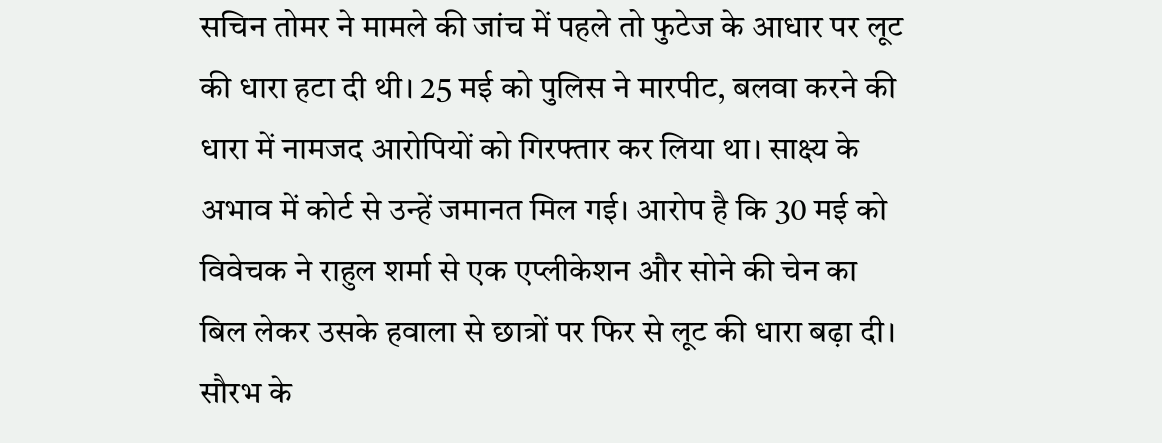सचिन तोमर ने मामले की जांच में पहले तो फुटेज के आधार पर लूट की धारा हटा दी थी। 25 मई को पुलिस ने मारपीट, बलवा करने की धारा में नामजद आरोपियों को गिरफ्तार कर लिया था। साक्ष्य के अभाव में कोर्ट से उन्हें जमानत मिल गई। आरोप है कि 30 मई को विवेचक ने राहुल शर्मा से एक एप्लीकेशन और सोने की चेन का बिल लेकर उसके हवाला से छात्रों पर फिर से लूट की धारा बढ़ा दी। सौरभ के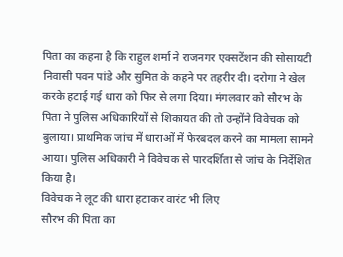पिता का कहना है कि राहुल शर्मा ने राजनगर एक्सटेंशन की सोसायटी निवासी पवन पांडे और सुमित के कहने पर तहरीर दी। दरोगा ने खेल करके हटाई गई धारा को फिर से लगा दिया। मंगलवार को सौरभ के पिता ने पुलिस अधिकारियों से शिकायत की तो उन्होंने विवेचक को बुलाया। प्राथमिक जांच में धाराओं में फेरबदल करने का मामला सामने आया। पुलिस अधिकारी ने विवेचक से पारदर्शिता से जांच के निर्देशित किया है।
विवेचक ने लूट की धारा हटाकर वारंट भी लिए
सौरभ की पिता का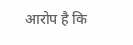आरोप है कि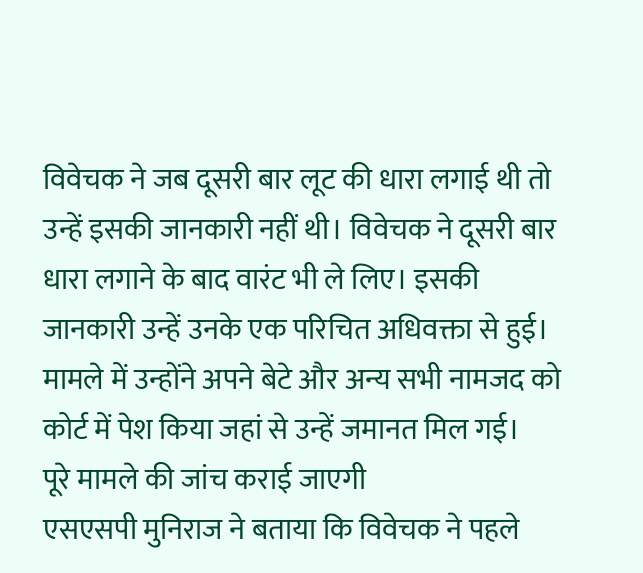विवेचक ने जब दूसरी बार लूट की धारा लगाई थी तो उन्हें इसकी जानकारी नहीं थी। विवेचक ने दूसरी बार धारा लगाने के बाद वारंट भी ले लिए। इसकी जानकारी उन्हें उनके एक परिचित अधिवक्ता से हुई। मामले में उन्होंने अपने बेटे और अन्य सभी नामजद को कोर्ट में पेश किया जहां से उन्हें जमानत मिल गई।
पूरे मामले की जांच कराई जाएगी
एसएसपी मुनिराज ने बताया कि विवेचक ने पहले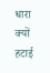धारा क्यों हटाई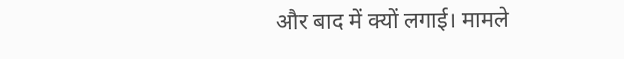और बाद में क्यों लगाई। मामले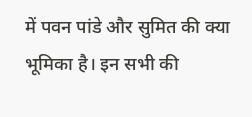में पवन पांडे और सुमित की क्या भूमिका है। इन सभी की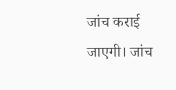जांच कराई जाएगी। जांच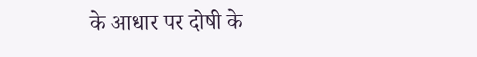के आधार पर दोषी के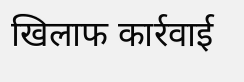खिलाफ कार्रवाई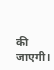की जाएगी।